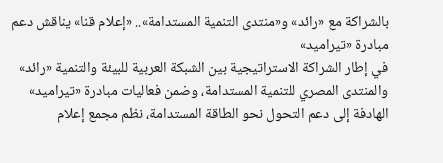بالشراكة مع «رائد» و«منتدى التنمية المستدامة».. «إعلام قنا» يناقش دعم مبادرة «تيراميد»
في إطار الشراكة الاستراتيجية بين الشبكة العربية للبيئة والتنمية «رائد» والمنتدى المصري للتنمية المستدامة، وضمن فعاليات مبادرة «تيراميد» الهادفة إلى دعم التحول نحو الطاقة المستدامة، نظم مجمع إعلام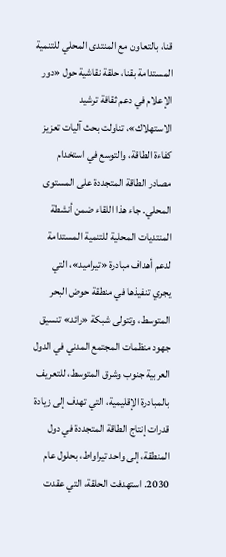قنا، بالتعاون مع المنتدى المحلي للتنمية المستدامة بقنا، حلقة نقاشية حول «دور الإعلام في دعم ثقافة ترشيد الاستهلاك»، تناولت بحث آليات تعزيز كفاءة الطاقة، والتوسع في استخدام مصادر الطاقة المتجددة على المستوى المحلي. جاء هذا اللقاء ضمن أنشطة المنتديات المحلية للتنمية المستدامة لدعم أهداف مبادرة «تيراميد»، التي يجري تنفيذها في منطقة حوض البحر المتوسط، وتتولى شبكة «رائد» تنسيق جهود منظمات المجتمع المدني في الدول العربية جنوب وشرق المتوسط، للتعريف بالمبادرة الإقليمية، التي تهدف إلى زيادة قدرات إنتاج الطاقة المتجددة في دول المنطقة، إلى واحد تيراواط، بحلول عام 2030. استهدفت الحلقة، التي عقدت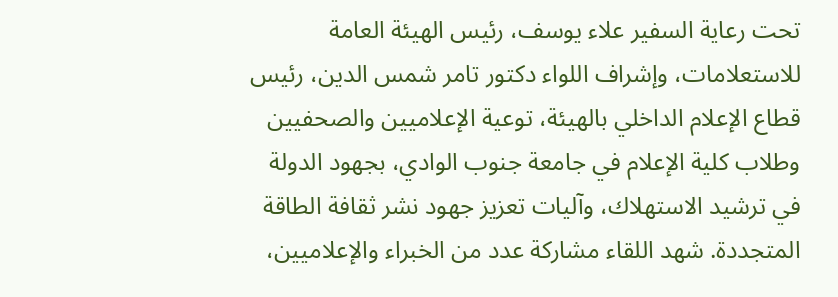تحت رعاية السفير علاء يوسف، رئيس الهيئة العامة للاستعلامات، وإشراف اللواء دكتور تامر شمس الدين، رئيس قطاع الإعلام الداخلي بالهيئة، توعية الإعلاميين والصحفيين وطلاب كلية الإعلام في جامعة جنوب الوادي، بجهود الدولة في ترشيد الاستهلاك، وآليات تعزيز جهود نشر ثقافة الطاقة المتجددة. شهد اللقاء مشاركة عدد من الخبراء والإعلاميين،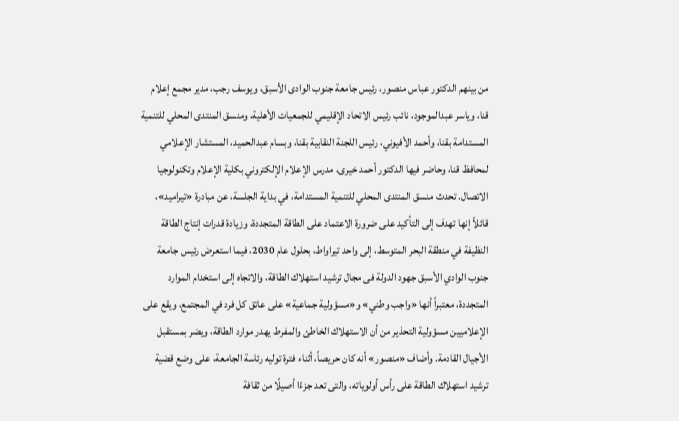من بينهم الدكتور عباس منصور، رئيس جامعة جنوب الوادى الأسبق، ويوسف رجب، مدير مجمع إعلام قنا، وياسر عبدالموجود، نائب رئيس الاتحاد الإقليمي للجمعيات الأهلية، ومنسق المنتدى المحلي للتنمية المستدامة بقنا، وأحمد الأفيوني، رئيس اللجنة النقابية بقنا، وبسام عبدالحميد، المستشار الإعلامي لمحافظ قنا، وحاضر فيها الدكتور أحمد خيرى، مدرس الإعلام الإلكتروني بكلية الإعلام وتكنولوجيا الاتصال. تحدث منسق المنتدى المحلي للتنمية المستدامة، في بداية الجلسة، عن مبادرة «تيراميد»، قائلاً إنها تهدف إلى التأكيد على ضرورة الاعتماد على الطاقة المتجددة، وزيادة قدرات إنتاج الطاقة النظيفة في منطقة البحر المتوسط، إلى واحد تيراواط، بحلول عام 2030، فيما استعرض رئيس جامعة جنوب الوادي الأسبق جهود الدولة فى مجال ترشيد استهلاك الطاقة، والاتجاه إلى استخدام الموارد المتجددة، معتبراً أنها «واجب وطني» و«مسؤولية جماعية» على عاتق كل فرد في المجتمع، ويقع على الإعلاميين مسؤولية التحذير من أن الاستهلاك الخاطئ والمفرط يهدر موارد الطاقة، ويضر بمستقبل الأجيال القادمة. وأضاف «منصور» أنه كان حريصاً، أثناء فترة توليه رئاسة الجامعة، على وضع قضية ترشيد استهلاك الطاقة على رأس أولوياته، والتى تعد جزءًا أصيلًا من ثقافة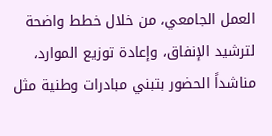العمل الجامعي، من خلال خطط واضحة لترشيد الإنفاق، وإعادة توزيع الموارد، مناشداً الحضور بتبني مبادرات وطنية مثل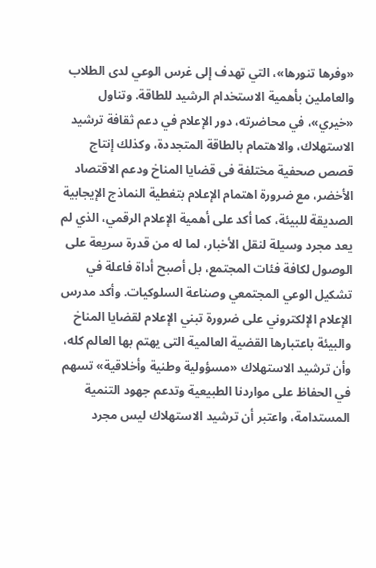«وفرها تنورها»، التي تهدف إلى غرس الوعي لدى الطلاب والعاملين بأهمية الاستخدام الرشيد للطاقة. وتناول «خيري»، في محاضرته، دور الإعلام في دعم ثقافة ترشيد الاستهلاك، والاهتمام بالطاقة المتجددة، وكذلك إنتاج قصص صحفية مختلفة فى قضايا المناخ ودعم الاقتصاد الأخضر، مع ضرورة اهتمام الإعلام بتغطية النماذج الإيجابية الصديقة للبيئة، كما أكد على أهمية الإعلام الرقمي، الذي لم يعد مجرد وسيلة لنقل الأخبار، لما له من قدرة سريعة على الوصول لكافة فئات المجتمع، بل أصبح أداة فاعلة في تشكيل الوعي المجتمعي وصناعة السلوكيات. وأكد مدرس الإعلام الإلكتروني على ضرورة تبني الإعلام لقضايا المناخ والبيئة باعتبارها القضية العالمية التى يهتم بها العالم كله، وأن ترشيد الاستهلاك «مسؤولية وطنية وأخلاقية» تسهم في الحفاظ على مواردنا الطبيعية وتدعم جهود التنمية المستدامة، واعتبر أن ترشيد الاستهلاك ليس مجرد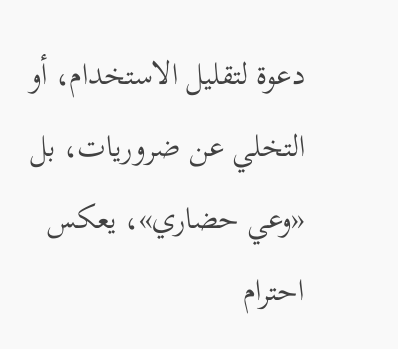دعوة لتقليل الاستخدام، أو التخلي عن ضروريات، بل «وعي حضاري»، يعكس احترام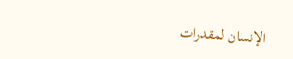الإنسان لمقدرات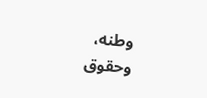وطنه، وحقوق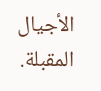الأجيال المقبلة.